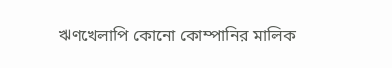ঋণখেলাপি কোনো কোম্পানির মালিক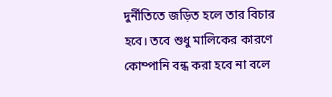দুর্নীতিতে জড়িত হলে তার বিচার হবে। তবে শুধু মালিকের কারণে কোম্পানি বন্ধ করা হবে না বলে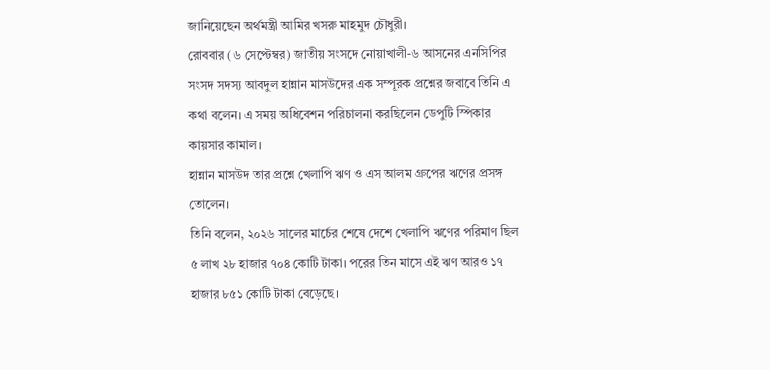জানিয়েছেন অর্থমন্ত্রী আমির খসরু মাহমুদ চৌধুরী।
রোববার (৬ সেপ্টেম্বর) জাতীয় সংসদে নোয়াখালী-৬ আসনের এনসিপির সংসদ সদস্য আবদুল হান্নান মাসউদের এক সম্পূরক প্রশ্নের জবাবে তিনি এ কথা বলেন। এ সময় অধিবেশন পরিচালনা করছিলেন ডেপুটি স্পিকার কায়সার কামাল।
হান্নান মাসউদ তার প্রশ্নে খেলাপি ঋণ ও এস আলম গ্রুপের ঋণের প্রসঙ্গ তোলেন।
তিনি বলেন, ২০২৬ সালের মার্চের শেষে দেশে খেলাপি ঋণের পরিমাণ ছিল ৫ লাখ ২৮ হাজার ৭০৪ কোটি টাকা। পরের তিন মাসে এই ঋণ আরও ১৭ হাজার ৮৫১ কোটি টাকা বেড়েছে।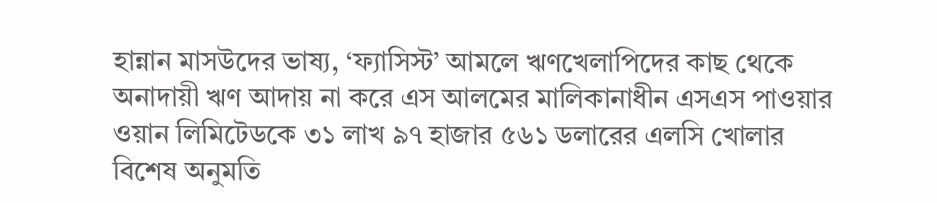হান্নান মাসউদের ভাষ্য, ‘ফ্যাসিস্ট’ আমলে ঋণখেলাপিদের কাছ থেকে অনাদায়ী ঋণ আদায় না করে এস আলমের মালিকানাধীন এসএস পাওয়ার ওয়ান লিমিটেডকে ৩১ লাখ ৯৭ হাজার ৫৬১ ডলারের এলসি খোলার বিশেষ অনুমতি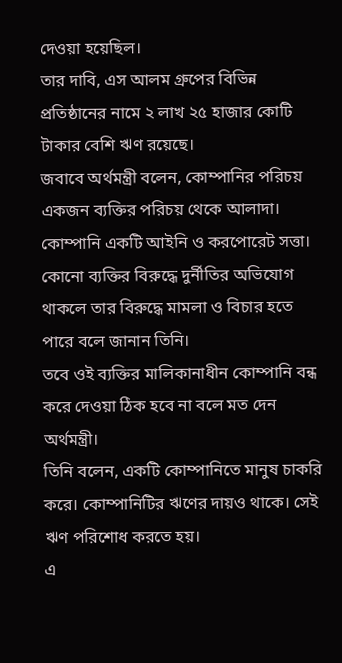দেওয়া হয়েছিল।
তার দাবি, এস আলম গ্রুপের বিভিন্ন প্রতিষ্ঠানের নামে ২ লাখ ২৫ হাজার কোটি টাকার বেশি ঋণ রয়েছে।
জবাবে অর্থমন্ত্রী বলেন, কোম্পানির পরিচয় একজন ব্যক্তির পরিচয় থেকে আলাদা। কোম্পানি একটি আইনি ও করপোরেট সত্তা।
কোনো ব্যক্তির বিরুদ্ধে দুর্নীতির অভিযোগ থাকলে তার বিরুদ্ধে মামলা ও বিচার হতে পারে বলে জানান তিনি।
তবে ওই ব্যক্তির মালিকানাধীন কোম্পানি বন্ধ করে দেওয়া ঠিক হবে না বলে মত দেন অর্থমন্ত্রী।
তিনি বলেন, একটি কোম্পানিতে মানুষ চাকরি করে। কোম্পানিটির ঋণের দায়ও থাকে। সেই ঋণ পরিশোধ করতে হয়।
এ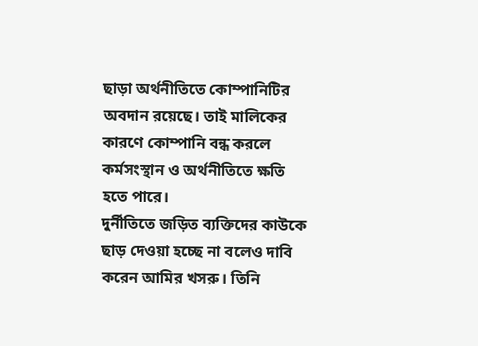ছাড়া অর্থনীতিতে কোম্পানিটির অবদান রয়েছে। তাই মালিকের কারণে কোম্পানি বন্ধ করলে কর্মসংস্থান ও অর্থনীতিতে ক্ষতি হতে পারে।
দুর্নীতিতে জড়িত ব্যক্তিদের কাউকে ছাড় দেওয়া হচ্ছে না বলেও দাবি করেন আমির খসরু। তিনি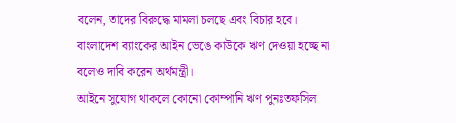বলেন, তাদের বিরুদ্ধে মামলা চলছে এবং বিচার হবে।
বাংলাদেশ ব্যাংকের আইন ভেঙে কাউকে ঋণ দেওয়া হচ্ছে না বলেও দাবি করেন অর্থমন্ত্রী।
আইনে সুযোগ থাকলে কোনো কোম্পানি ঋণ পুনঃতফসিল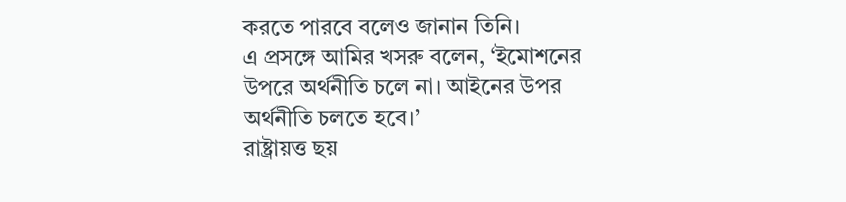করতে পারবে বলেও জানান তিনি।
এ প্রসঙ্গে আমির খসরু বলেন, ‘ইমোশনের উপরে অর্থনীতি চলে না। আইনের উপর অর্থনীতি চলতে হবে।’
রাষ্ট্রায়ত্ত ছয়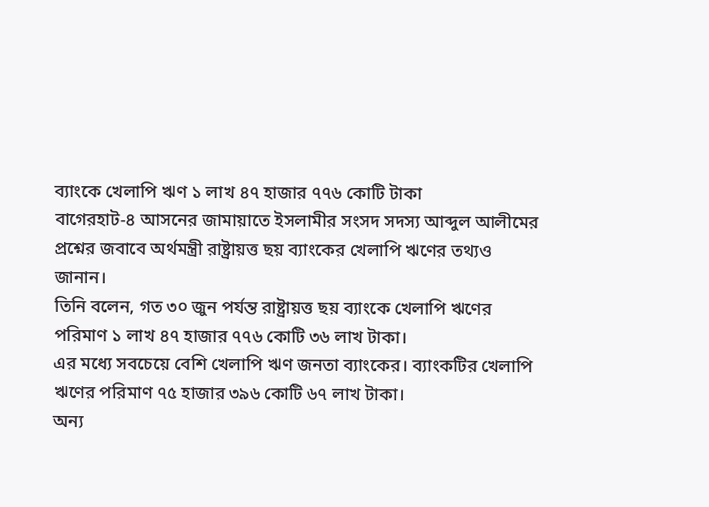ব্যাংকে খেলাপি ঋণ ১ লাখ ৪৭ হাজার ৭৭৬ কোটি টাকা
বাগেরহাট-৪ আসনের জামায়াতে ইসলামীর সংসদ সদস্য আব্দুল আলীমের প্রশ্নের জবাবে অর্থমন্ত্রী রাষ্ট্রায়ত্ত ছয় ব্যাংকের খেলাপি ঋণের তথ্যও জানান।
তিনি বলেন, গত ৩০ জুন পর্যন্ত রাষ্ট্রায়ত্ত ছয় ব্যাংকে খেলাপি ঋণের পরিমাণ ১ লাখ ৪৭ হাজার ৭৭৬ কোটি ৩৬ লাখ টাকা।
এর মধ্যে সবচেয়ে বেশি খেলাপি ঋণ জনতা ব্যাংকের। ব্যাংকটির খেলাপি ঋণের পরিমাণ ৭৫ হাজার ৩৯৬ কোটি ৬৭ লাখ টাকা।
অন্য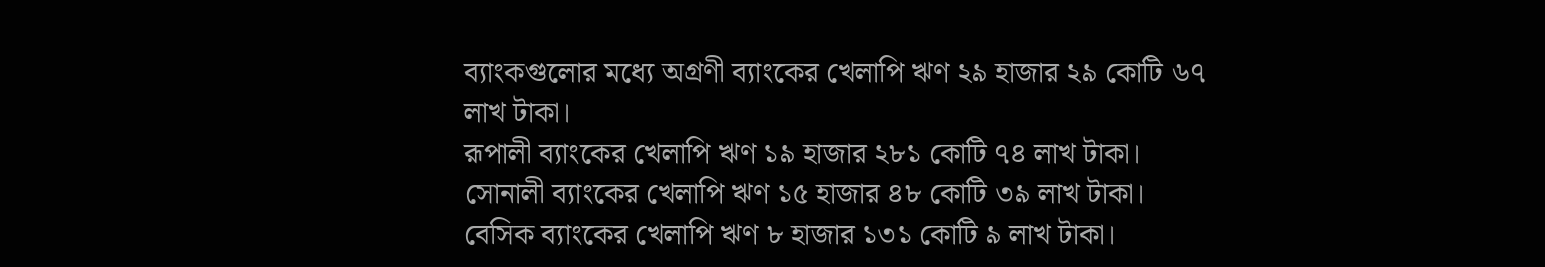ব্যাংকগুলোর মধ্যে অগ্রণী ব্যাংকের খেলাপি ঋণ ২৯ হাজার ২৯ কোটি ৬৭ লাখ টাকা।
রূপালী ব্যাংকের খেলাপি ঋণ ১৯ হাজার ২৮১ কোটি ৭৪ লাখ টাকা।
সোনালী ব্যাংকের খেলাপি ঋণ ১৫ হাজার ৪৮ কোটি ৩৯ লাখ টাকা।
বেসিক ব্যাংকের খেলাপি ঋণ ৮ হাজার ১৩১ কোটি ৯ লাখ টাকা।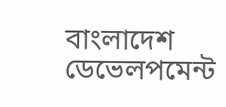বাংলাদেশ ডেভেলপমেন্ট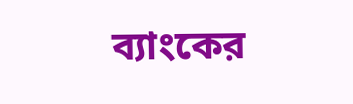ব্যাংকের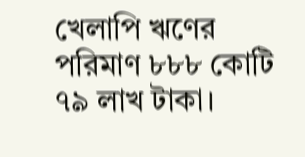খেলাপি ঋণের পরিমাণ ৮৮৮ কোটি ৭৯ লাখ টাকা।